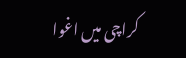کراچی میں اغوا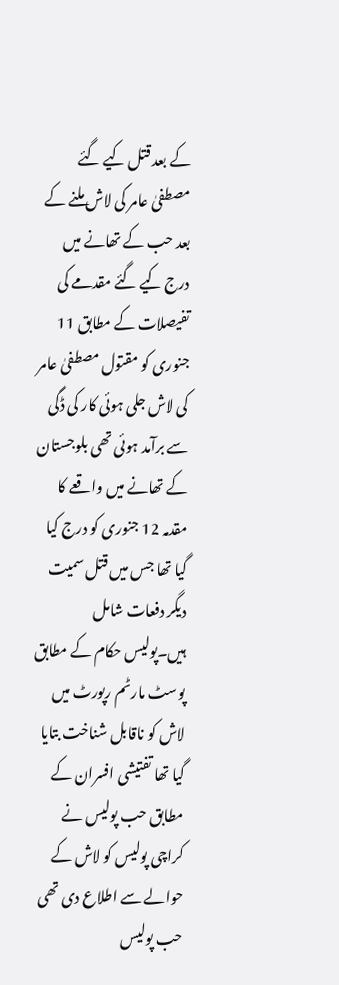کے بعد قتل کیے گئے مصطفیٰ عامر کی لاش ملنے کے بعد حب کے تھانے میں درج کیے گئے مقدمے کی تفیصلات کے مطابق 11 جنوری کو مقتول مصطفیٰ عامر کی لاش جلی ہوئی کار کی ڈگی سے برآمد ہوئی تھی بلوجستان کے تھانے میں واقعے کا مقدمہ 12 جنوری کو درج کیا گیا تھا جس میں قتل سمیت دیگر دفعات شامل ہیں۔پولیس حکام کے مطابق پوسٹ مارٹم رپورٹ میں لاش کو ناقابل شناخت بتایا گیا تھا تفتیشی افسران کے مطابق حب پولیس نے کراچی پولیس کو لاش کے حوالے سے اطلاع دی تھی حب پولیس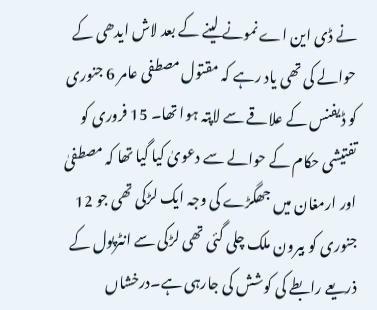نے ڈی این اے نمونے لینے کے بعد لاش ایدھی کے حوالے کی تھی یاد رہے کہ مقتول مصطفی عامر 6 جنوری کو ڈیفنس کے علاقے سے لاپتہ ہوا تھا۔ 15 فروری کو تفتیشی حکام کے حوالے سے دعویٰ کیا گیا تھا کہ مصطفیٰ اور ارمغان میں جھگڑے کی وجہ ایک لڑکی تھی جو 12 جنوری کو بیرون ملک چلی گئی تھی لڑکی سے انٹرپول کے ذریعے رابطے کی کوشش کی جارہی ہے۔درخشاں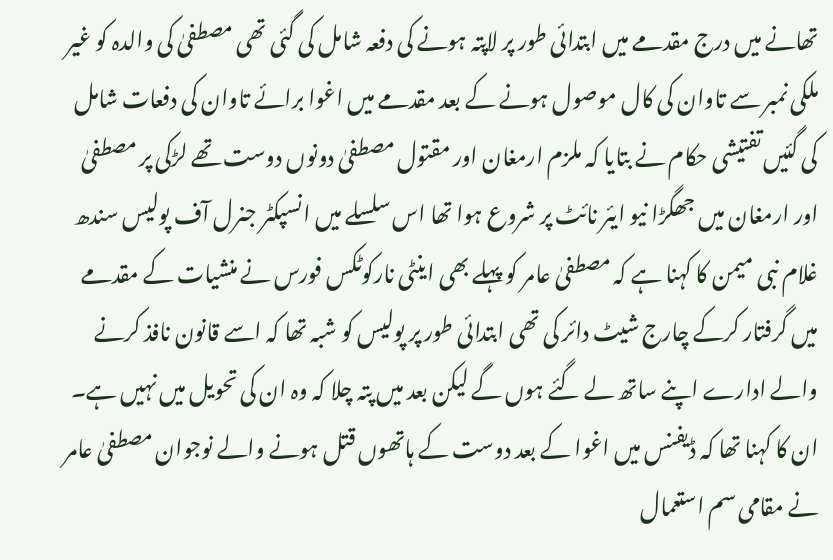تھانے میں درج مقدمے میں ابتدائی طور پر لاپتہ ہونے کی دفعہ شامل کی گئی تھی مصطفیٰ کی والدہ کو غیر ملکی نمبر سے تاوان کی کال موصول ہونے کے بعد مقدمے میں اغوا برائے تاوان کی دفعات شامل کی گئیں تفتیشی حکام نے بتایا کہ ملزم ارمغان اور مقتول مصطفیٰ دونوں دوست تھے لڑکی پر مصطفیٰ اور ارمغان میں جھگڑا نیو ایئر نائٹ پر شروع ہوا تھا اس سلسلے میں انسپکٹر جنرل آف پولیس سندھ غلام نبی میمن کا کہنا ہے کہ مصطفیٰ عامر کو پہلے بھی اینٹی نارکوٹکس فورس نے منشیات کے مقدمے میں گرفتار کرکے چارج شیٹ دائر کی تھی ابتدائی طور پر پولیس کو شبہ تھا کہ اسے قانون نافذ کرنے والے ادارے اپنے ساتھ لے گئے ہوں گے لیکن بعد میں پتہ چلا کہ وہ ان کی تحویل میں نہیں ہے۔ ان کا کہنا تھا کہ ڈیفنس میں اغوا کے بعد دوست کے ہاتھوں قتل ہونے والے نوجوان مصطفیٰ عامر نے مقامی سم استعمال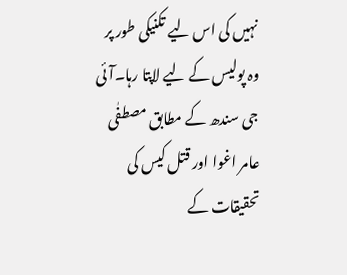نہیں کی اس لیے تکنیکی طور پر وہ پولیس کے لیے لاپتا رہا۔آئی جی سندھ کے مطابق مصطفٰی عامر اغوا اور قتل کیس کی تحقیقات کے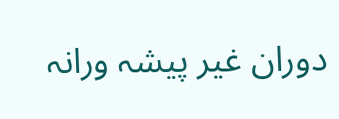دوران غیر پیشہ ورانہ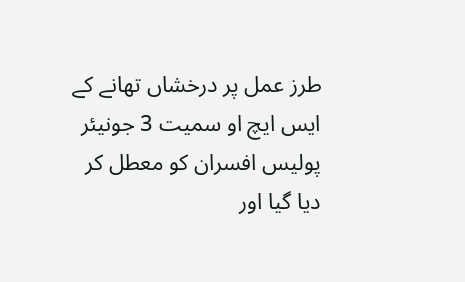طرز عمل پر درخشاں تھانے کے ایس ایچ او سمیت 3 جونیئر پولیس افسران کو معطل کر دیا گیا اور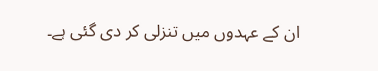ان کے عہدوں میں تنزلی کر دی گئی ہے۔